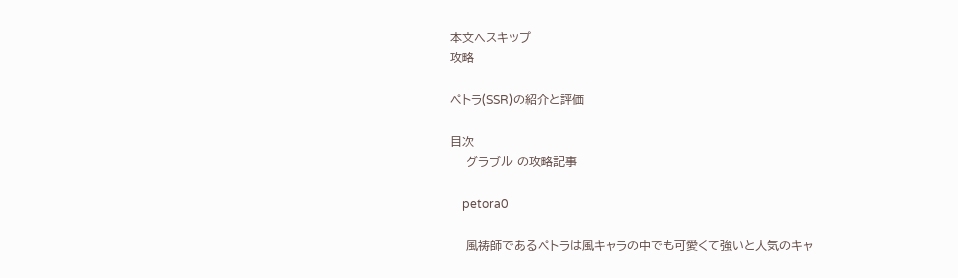本文へスキップ
攻略

ペトラ(SSR)の紹介と評価

目次
    グラブル の攻略記事

    petora0

    風祷師であるペトラは風キャラの中でも可愛くて強いと人気のキャ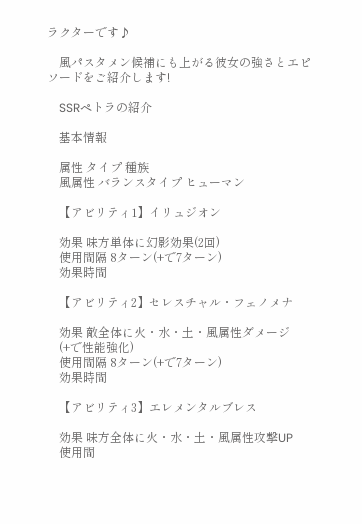ラクターです♪

    風パスタメン候補にも上がる彼女の強さとエピソードをご紹介します!

    SSRペトラの紹介

    基本情報

    属性 タイプ 種族
    風属性 バランスタイプ ヒューマン

    【アビリティ1】イリュジオン

    効果 味方単体に幻影効果(2回)
    使用間隔 8ターン(+で7ターン)
    効果時間

    【アビリティ2】セレスチャル・フェノメナ

    効果 敵全体に火・水・土・風属性ダメージ
    (+で性能強化)
    使用間隔 8ターン(+で7ターン)
    効果時間

    【アビリティ3】エレメンタルブレス

    効果 味方全体に火・水・土・風属性攻撃UP
    使用間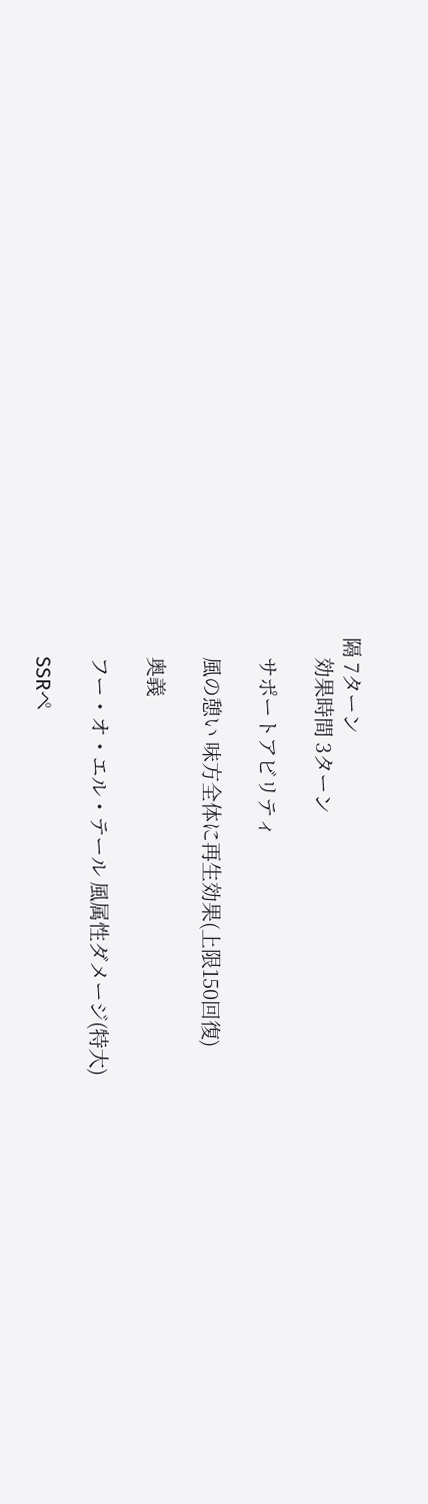隔 7ターン
    効果時間 3ターン

    サポートアビリティ

    風の憩い 味方全体に再生効果(上限150回復)

    奥義

    フー・オ・エル・テール 風属性ダメージ(特大)

    SSRペ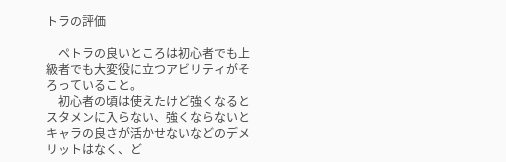トラの評価

    ペトラの良いところは初心者でも上級者でも大変役に立つアビリティがそろっていること。
    初心者の頃は使えたけど強くなるとスタメンに入らない、強くならないとキャラの良さが活かせないなどのデメリットはなく、ど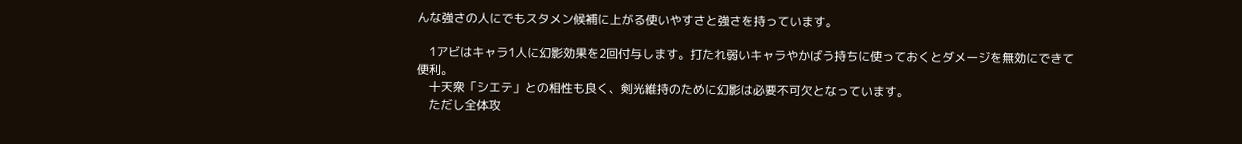んな強さの人にでもスタメン候補に上がる使いやすさと強さを持っています。

    1アビはキャラ1人に幻影効果を2回付与します。打たれ弱いキャラやかばう持ちに使っておくとダメージを無効にできて便利。
    十天衆「シエテ」との相性も良く、剣光維持のために幻影は必要不可欠となっています。
    ただし全体攻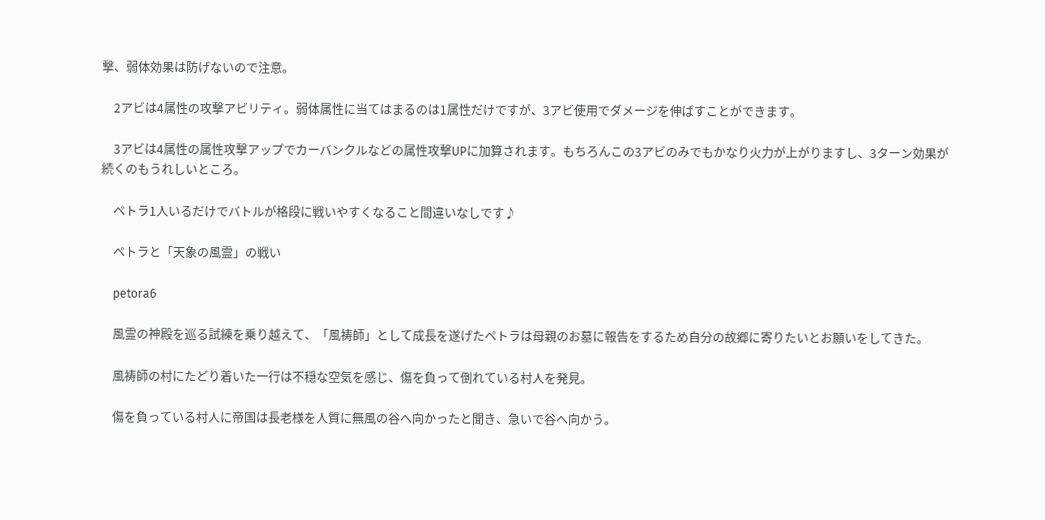撃、弱体効果は防げないので注意。

    2アビは4属性の攻撃アビリティ。弱体属性に当てはまるのは1属性だけですが、3アビ使用でダメージを伸ばすことができます。

    3アビは4属性の属性攻撃アップでカーバンクルなどの属性攻撃UPに加算されます。もちろんこの3アビのみでもかなり火力が上がりますし、3ターン効果が続くのもうれしいところ。

    ペトラ1人いるだけでバトルが格段に戦いやすくなること間違いなしです♪

    ペトラと「天象の風霊」の戦い

    petora6

    風霊の神殿を巡る試練を乗り越えて、「風祷師」として成長を遂げたペトラは母親のお墓に報告をするため自分の故郷に寄りたいとお願いをしてきた。

    風祷師の村にたどり着いた一行は不穏な空気を感じ、傷を負って倒れている村人を発見。

    傷を負っている村人に帝国は長老様を人質に無風の谷へ向かったと聞き、急いで谷へ向かう。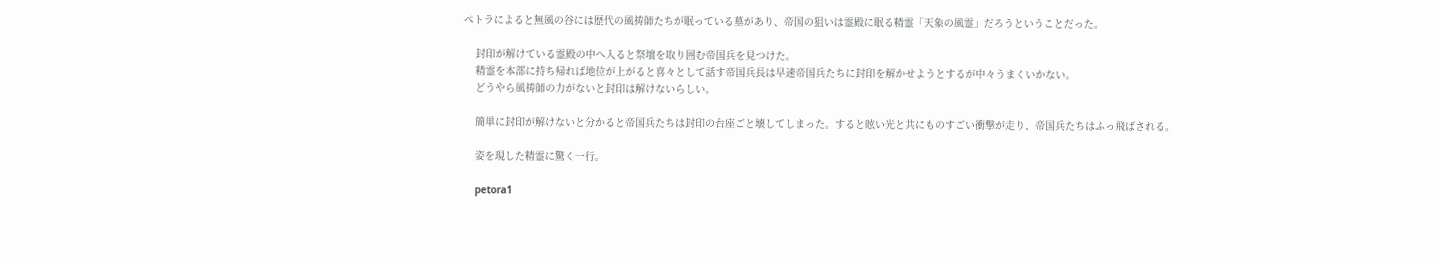ペトラによると無風の谷には歴代の風祷師たちが眠っている墓があり、帝国の狙いは霊殿に眠る精霊「天象の風霊」だろうということだった。

    封印が解けている霊殿の中へ入ると祭壇を取り囲む帝国兵を見つけた。
    精霊を本部に持ち帰れば地位が上がると喜々として話す帝国兵長は早速帝国兵たちに封印を解かせようとするが中々うまくいかない。
    どうやら風祷師の力がないと封印は解けないらしい。

    簡単に封印が解けないと分かると帝国兵たちは封印の台座ごと壊してしまった。すると眩い光と共にものすごい衝撃が走り、帝国兵たちはふっ飛ばされる。

    姿を現した精霊に驚く一行。

    petora1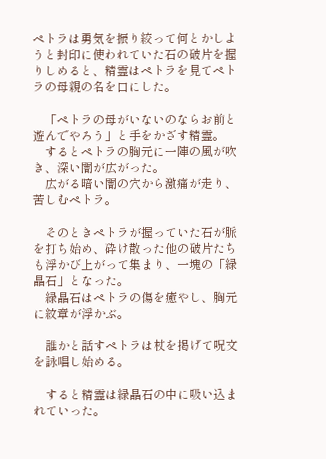ペトラは勇気を振り絞って何とかしようと封印に使われていた石の破片を握りしめると、精霊はペトラを見てペトラの母親の名を口にした。

    「ペトラの母がいないのならお前と遊んでやろう」と手をかざす精霊。
    するとペトラの胸元に一陣の風が吹き、深い闇が広がった。
    広がる暗い闇の穴から激痛が走り、苦しむペトラ。

    そのときペトラが握っていた石が脈を打ち始め、砕け散った他の破片たちも浮かび上がって集まり、一塊の「緑晶石」となった。
    緑晶石はペトラの傷を癒やし、胸元に紋章が浮かぶ。

    誰かと話すペトラは杖を掲げて呪文を詠唱し始める。

    すると精霊は緑晶石の中に吸い込まれていった。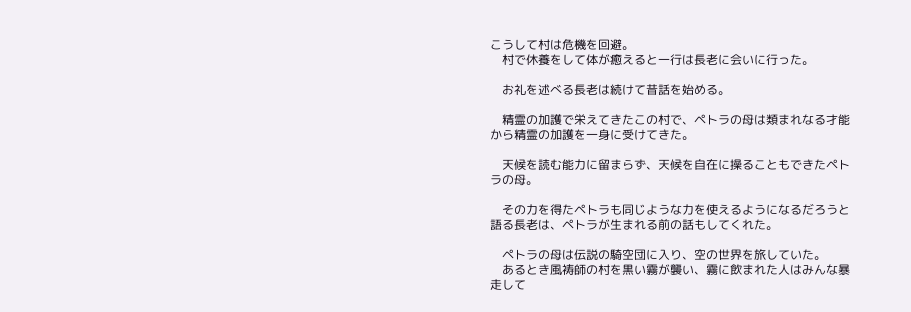こうして村は危機を回避。
    村で休養をして体が癒えると一行は長老に会いに行った。

    お礼を述べる長老は続けて昔話を始める。

    精霊の加護で栄えてきたこの村で、ペトラの母は類まれなる才能から精霊の加護を一身に受けてきた。

    天候を読む能力に留まらず、天候を自在に操ることもできたペトラの母。

    その力を得たペトラも同じような力を使えるようになるだろうと語る長老は、ペトラが生まれる前の話もしてくれた。

    ペトラの母は伝説の騎空団に入り、空の世界を旅していた。
    あるとき風祷師の村を黒い霧が襲い、霧に飲まれた人はみんな暴走して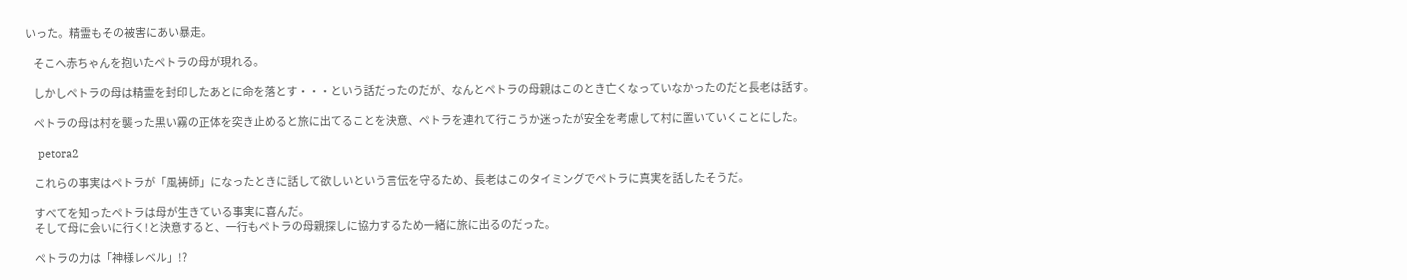いった。精霊もその被害にあい暴走。

    そこへ赤ちゃんを抱いたペトラの母が現れる。

    しかしペトラの母は精霊を封印したあとに命を落とす・・・という話だったのだが、なんとペトラの母親はこのとき亡くなっていなかったのだと長老は話す。

    ペトラの母は村を襲った黒い霧の正体を突き止めると旅に出てることを決意、ペトラを連れて行こうか迷ったが安全を考慮して村に置いていくことにした。

    petora2

    これらの事実はペトラが「風祷師」になったときに話して欲しいという言伝を守るため、長老はこのタイミングでペトラに真実を話したそうだ。

    すべてを知ったペトラは母が生きている事実に喜んだ。
    そして母に会いに行く!と決意すると、一行もペトラの母親探しに協力するため一緒に旅に出るのだった。

    ペトラの力は「神様レベル」!?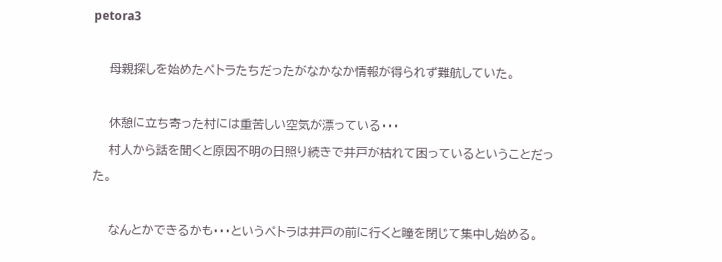petora3

    母親探しを始めたペトラたちだったがなかなか情報が得られず難航していた。

    休憩に立ち寄った村には重苦しい空気が漂っている・・・
    村人から話を聞くと原因不明の日照り続きで井戸が枯れて困っているということだった。

    なんとかできるかも・・・というペトラは井戸の前に行くと瞳を閉じて集中し始める。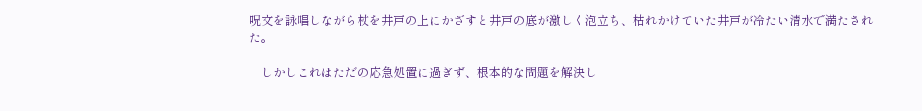呪文を詠唱しながら杖を井戸の上にかざすと井戸の底が激しく泡立ち、枯れかけていた井戸が冷たい清水で満たされた。

    しかしこれはただの応急処置に過ぎず、根本的な問題を解決し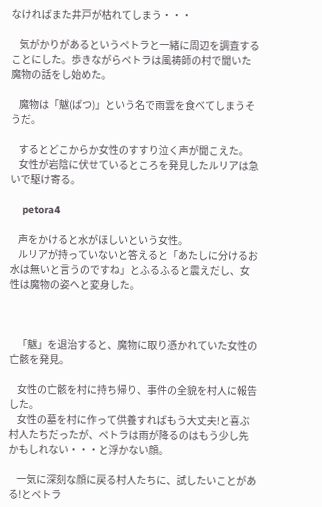なければまた井戸が枯れてしまう・・・

    気がかりがあるというペトラと一緒に周辺を調査することにした。歩きながらペトラは風祷師の村で聞いた魔物の話をし始めた。

    魔物は「魃(ばつ)」という名で雨雲を食べてしまうそうだ。

    するとどこからか女性のすすり泣く声が聞こえた。
    女性が岩陰に伏せているところを発見したルリアは急いで駆け寄る。

    petora4

    声をかけると水がほしいという女性。
    ルリアが持っていないと答えると「あたしに分けるお水は無いと言うのですね」とふるふると震えだし、女性は魔物の姿へと変身した。



    「魃」を退治すると、魔物に取り憑かれていた女性の亡骸を発見。

    女性の亡骸を村に持ち帰り、事件の全貌を村人に報告した。
    女性の墓を村に作って供養すればもう大丈夫!と喜ぶ村人たちだったが、ペトラは雨が降るのはもう少し先かもしれない・・・と浮かない顔。

    一気に深刻な顔に戻る村人たちに、試したいことがある!とペトラ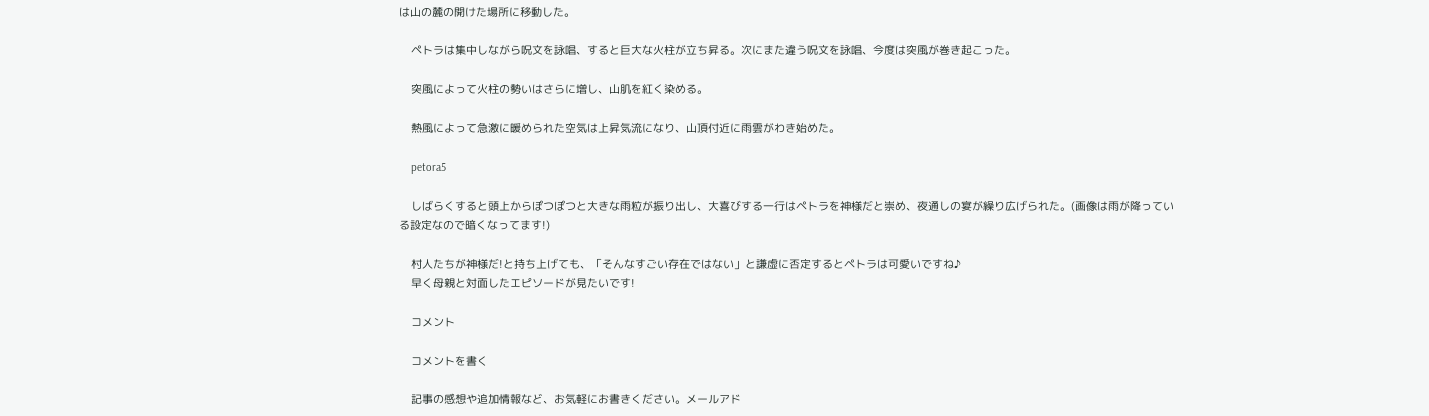は山の麓の開けた場所に移動した。

    ペトラは集中しながら呪文を詠唱、すると巨大な火柱が立ち昇る。次にまた違う呪文を詠唱、今度は突風が巻き起こった。

    突風によって火柱の勢いはさらに増し、山肌を紅く染める。

    熱風によって急激に暖められた空気は上昇気流になり、山頂付近に雨雲がわき始めた。

    petora5

    しばらくすると頭上からぽつぽつと大きな雨粒が振り出し、大喜びする一行はペトラを神様だと崇め、夜通しの宴が繰り広げられた。(画像は雨が降っている設定なので暗くなってます!)

    村人たちが神様だ!と持ち上げても、「そんなすごい存在ではない」と謙虚に否定するとペトラは可愛いですね♪
    早く母親と対面したエピソードが見たいです!

    コメント

    コメントを書く

    記事の感想や追加情報など、お気軽にお書きください。メールアド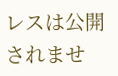レスは公開されませ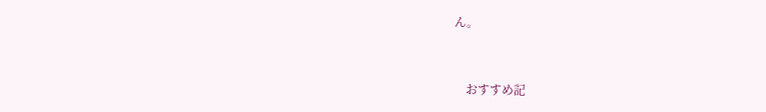ん。


    おすすめ記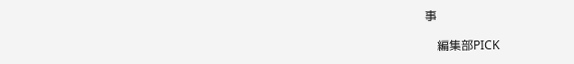事

    編集部PICK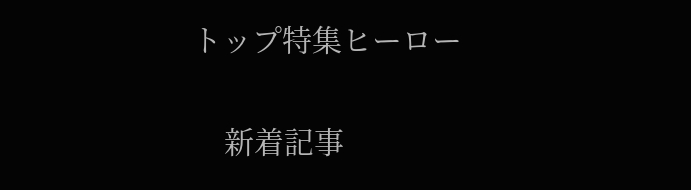トップ特集ヒーロー

    新着記事